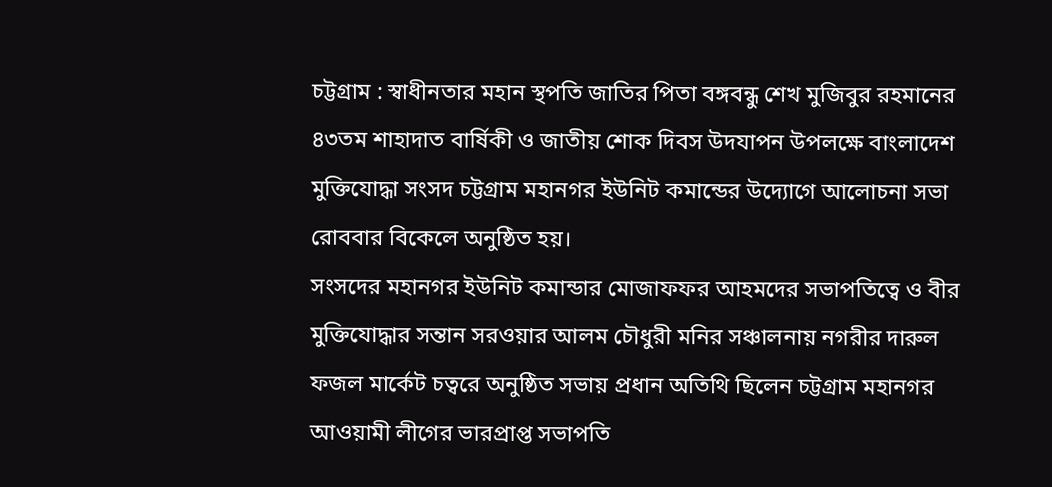চট্টগ্রাম : স্বাধীনতার মহান স্থপতি জাতির পিতা বঙ্গবন্ধু শেখ মুজিবুর রহমানের ৪৩তম শাহাদাত বার্ষিকী ও জাতীয় শোক দিবস উদযাপন উপলক্ষে বাংলাদেশ মুক্তিযোদ্ধা সংসদ চট্টগ্রাম মহানগর ইউনিট কমান্ডের উদ্যোগে আলোচনা সভা রোববার বিকেলে অনুষ্ঠিত হয়।
সংসদের মহানগর ইউনিট কমান্ডার মোজাফফর আহমদের সভাপতিত্বে ও বীর মুক্তিযোদ্ধার সন্তান সরওয়ার আলম চৌধুরী মনির সঞ্চালনায় নগরীর দারুল ফজল মার্কেট চত্বরে অনুষ্ঠিত সভায় প্রধান অতিথি ছিলেন চট্টগ্রাম মহানগর আওয়ামী লীগের ভারপ্রাপ্ত সভাপতি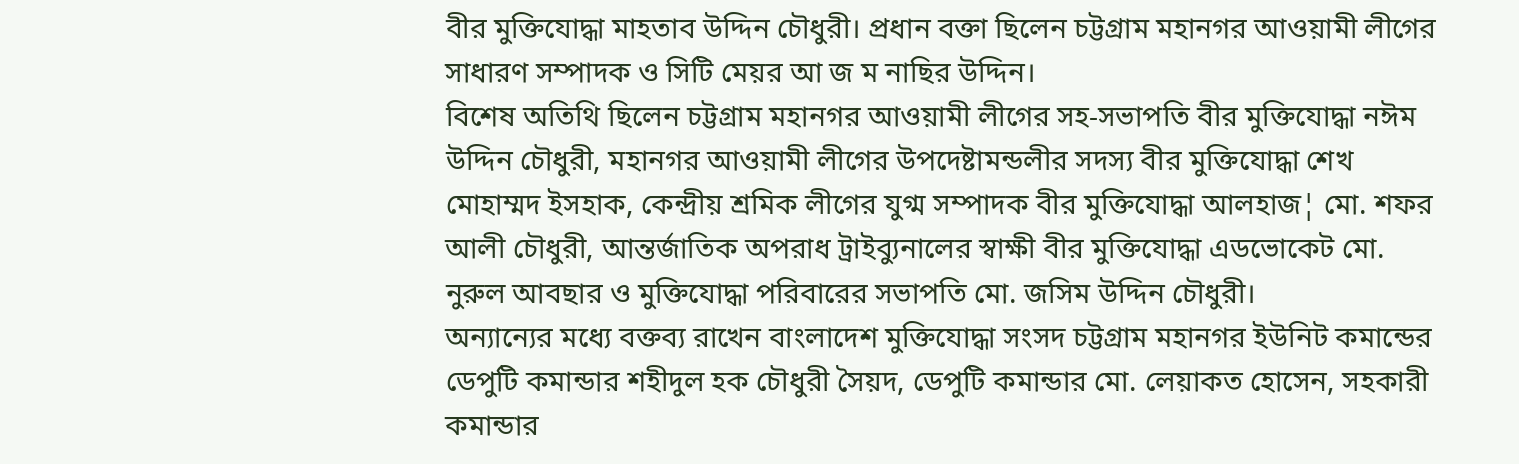বীর মুক্তিযোদ্ধা মাহতাব উদ্দিন চৌধুরী। প্রধান বক্তা ছিলেন চট্টগ্রাম মহানগর আওয়ামী লীগের সাধারণ সম্পাদক ও সিটি মেয়র আ জ ম নাছির উদ্দিন।
বিশেষ অতিথি ছিলেন চট্টগ্রাম মহানগর আওয়ামী লীগের সহ-সভাপতি বীর মুক্তিযোদ্ধা নঈম উদ্দিন চৌধুরী, মহানগর আওয়ামী লীগের উপদেষ্টামন্ডলীর সদস্য বীর মুক্তিযোদ্ধা শেখ মোহাম্মদ ইসহাক, কেন্দ্রীয় শ্রমিক লীগের যুগ্ম সম্পাদক বীর মুক্তিযোদ্ধা আলহাজ¦ মো. শফর আলী চৌধুরী, আন্তর্জাতিক অপরাধ ট্রাইব্যুনালের স্বাক্ষী বীর মুক্তিযোদ্ধা এডভোকেট মো. নুরুল আবছার ও মুক্তিযোদ্ধা পরিবারের সভাপতি মো. জসিম উদ্দিন চৌধুরী।
অন্যান্যের মধ্যে বক্তব্য রাখেন বাংলাদেশ মুক্তিযোদ্ধা সংসদ চট্টগ্রাম মহানগর ইউনিট কমান্ডের ডেপুটি কমান্ডার শহীদুল হক চৌধুরী সৈয়দ, ডেপুটি কমান্ডার মো. লেয়াকত হোসেন, সহকারী কমান্ডার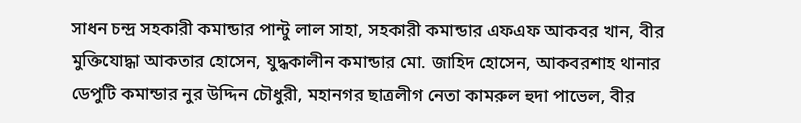সাধন চন্দ্র সহকারী কমান্ডার পান্টু লাল সাহা, সহকারী কমান্ডার এফএফ আকবর খান, বীর মুক্তিযোদ্ধা আকতার হোসেন, যুদ্ধকালীন কমান্ডার মো. জাহিদ হোসেন, আকবরশাহ থানার ডেপুটি কমান্ডার নুর উদ্দিন চৌধুরী, মহানগর ছাত্রলীগ নেতা কামরুল হুদা পাভেল, বীর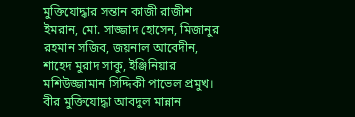মুক্তিযোদ্ধার সন্তান কাজী রাজীশ ইমরান, মো. সাজ্জাদ হোসেন, মিজানুর রহমান সজিব, জয়নাল আবেদীন, শাহেদ মুরাদ সাকু, ইঞ্জিনিয়ার মশিউজ্জামান সিদ্দিকী পাভেল প্রমুখ।
বীর মুক্তিযোদ্ধা আবদুল মান্নান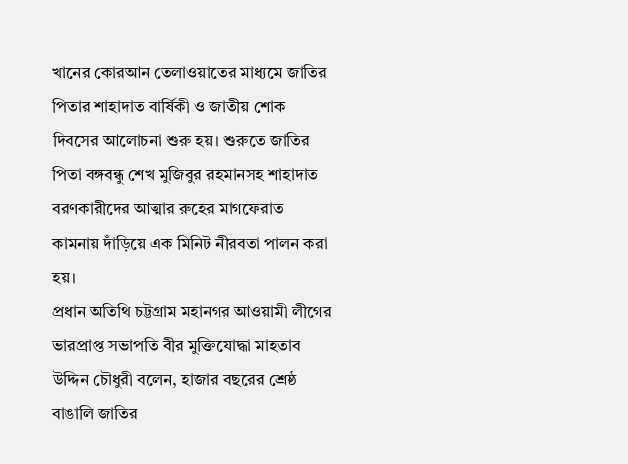খানের কোরআন তেলাওয়াতের মাধ্যমে জাতির পিতার শাহাদাত বার্ষিকী ও জাতীয় শোক দিবসের আলোচনা শুরু হয়। শুরুতে জাতির পিতা বঙ্গবন্ধু শেখ মুজিবুর রহমানসহ শাহাদাত বরণকারীদের আত্মার রুহের মাগফেরাত কামনায় দাঁড়িয়ে এক মিনিট নীরবতা পালন করা হয়।
প্রধান অতিথি চট্টগ্রাম মহানগর আওয়ামী লীগের ভারপ্রাপ্ত সভাপতি বীর মুক্তিযোদ্ধা মাহতাব উদ্দিন চৌধুরী বলেন, হাজার বছরের শ্রেষ্ঠ বাঙালি জাতির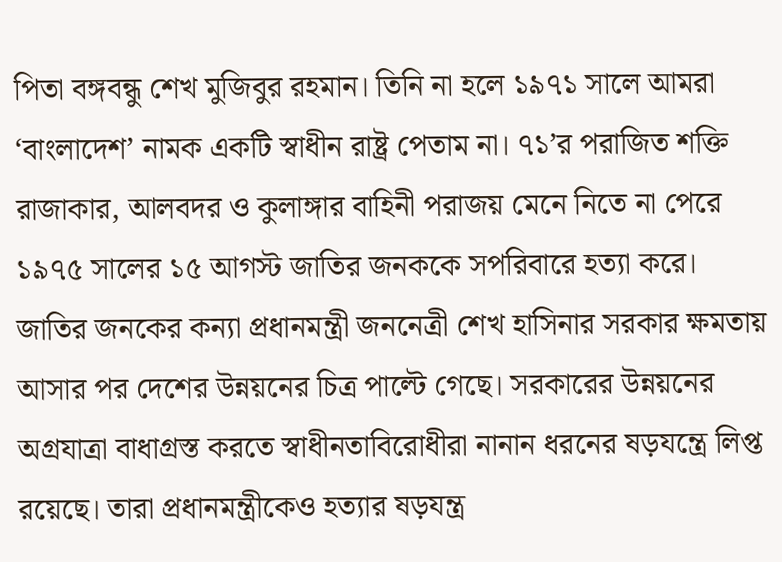পিতা বঙ্গবন্ধু শেখ মুজিবুর রহমান। তিনি না হলে ১৯৭১ সালে আমরা ‘বাংলাদেশ’ নামক একটি স্বাধীন রাষ্ট্র পেতাম না। ৭১’র পরাজিত শক্তি রাজাকার, আলবদর ও কুলাঙ্গার বাহিনী পরাজয় মেনে নিতে না পেরে ১৯৭৫ সালের ১৫ আগস্ট জাতির জনককে সপরিবারে হত্যা করে। জাতির জনকের কন্যা প্রধানমন্ত্রী জননেত্রী শেখ হাসিনার সরকার ক্ষমতায় আসার পর দেশের উন্নয়নের চিত্র পাল্টে গেছে। সরকারের উন্নয়নের অগ্রযাত্রা বাধাগ্রস্ত করতে স্বাধীনতাবিরোধীরা নানান ধরনের ষড়যন্ত্রে লিপ্ত রয়েছে। তারা প্রধানমন্ত্রীকেও হত্যার ষড়যন্ত্র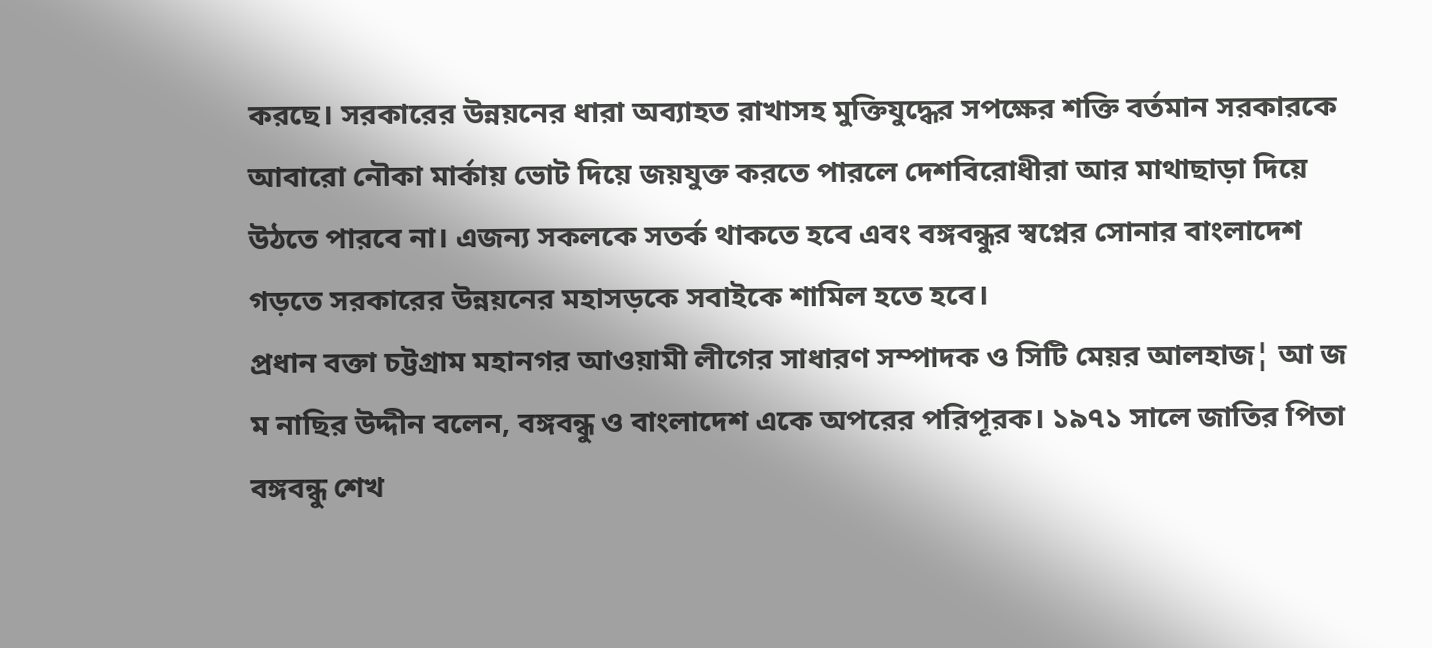করছে। সরকারের উন্নয়নের ধারা অব্যাহত রাখাসহ মুক্তিযুদ্ধের সপক্ষের শক্তি বর্তমান সরকারকে আবারো নৌকা মার্কায় ভোট দিয়ে জয়যুক্ত করতে পারলে দেশবিরোধীরা আর মাথাছাড়া দিয়ে উঠতে পারবে না। এজন্য সকলকে সতর্ক থাকতে হবে এবং বঙ্গবন্ধুর স্বপ্নের সোনার বাংলাদেশ গড়তে সরকারের উন্নয়নের মহাসড়কে সবাইকে শামিল হতে হবে।
প্রধান বক্তা চট্টগ্রাম মহানগর আওয়ামী লীগের সাধারণ সম্পাদক ও সিটি মেয়র আলহাজ¦ আ জ ম নাছির উদ্দীন বলেন, বঙ্গবন্ধু ও বাংলাদেশ একে অপরের পরিপূরক। ১৯৭১ সালে জাতির পিতা বঙ্গবন্ধু শেখ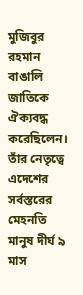মুজিবুর রহমান বাঙালি জাতিকে ঐক্যবদ্ধ করেছিলেন। তাঁর নেতৃত্বে এদেশের সর্বস্তরের মেহনতি মানুষ দীর্ঘ ৯ মাস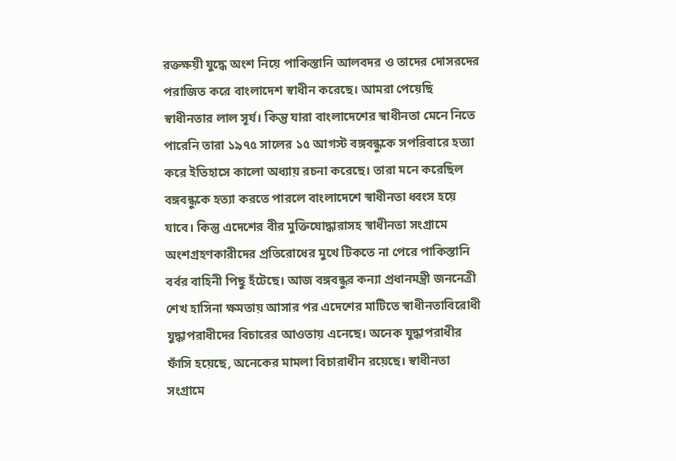রক্তক্ষয়ী যুদ্ধে অংশ নিয়ে পাকিস্তানি আলবদর ও তাদের দোসরদের পরাজিত করে বাংলাদেশ স্বাধীন করেছে। আমরা পেয়েছি স্বাধীনতার লাল সূর্য। কিন্তু যারা বাংলাদেশের স্বাধীনতা মেনে নিতে পারেনি তারা ১৯৭৫ সালের ১৫ আগস্ট বঙ্গবন্ধুকে সপরিবারে হত্যা করে ইতিহাসে কালো অধ্যায় রচনা করেছে। তারা মনে করেছিল বঙ্গবন্ধুকে হত্যা করতে পারলে বাংলাদেশে স্বাধীনতা ধ্বংস হয়ে যাবে। কিন্তু এদেশের বীর মুক্তিযোদ্ধারাসহ স্বাধীনতা সংগ্রামে অংশগ্রহণকারীদের প্রতিরোধের মুখে টিকতে না পেরে পাকিস্তানি বর্বর বাহিনী পিছু হঁটেছে। আজ বঙ্গবন্ধুর কন্যা প্রধানমন্ত্রী জননেত্রী শেখ হাসিনা ক্ষমতায় আসার পর এদেশের মাটিতে স্বাধীনতাবিরোধী যুদ্ধাপরাধীদের বিচারের আওতায় এনেছে। অনেক যুদ্ধাপরাধীর ফাঁসি হয়েছে, অনেকের মামলা বিচারাধীন রয়েছে। স্বাধীনতা সংগ্রামে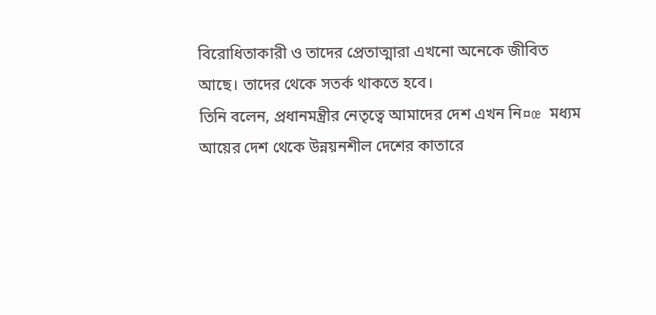বিরোধিতাকারী ও তাদের প্রেতাত্মারা এখনো অনেকে জীবিত আছে। তাদের থেকে সতর্ক থাকতে হবে।
তিনি বলেন, প্রধানমন্ত্রীর নেতৃত্বে আমাদের দেশ এখন নি¤œ মধ্যম আয়ের দেশ থেকে উন্নয়নশীল দেশের কাতারে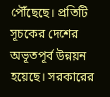পৌঁছেছে। প্রতিটি সূচকের দেশের অভূতপূর্ব উন্নয়ন হয়েছে। সরকারের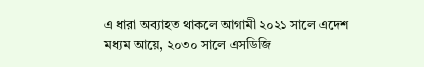এ ধারা অব্যাহত থাকলে আগামী ২০২১ সালে এদেশ মধ্যম আয়ে, ২০৩০ সালে এসডিজি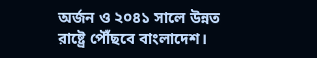অর্জন ও ২০৪১ সালে উন্নত রাষ্ট্রে পৌঁছবে বাংলাদেশ।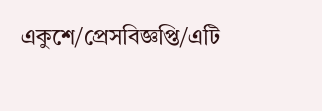একুশে/প্রেসবিজ্ঞপ্তি/এটি